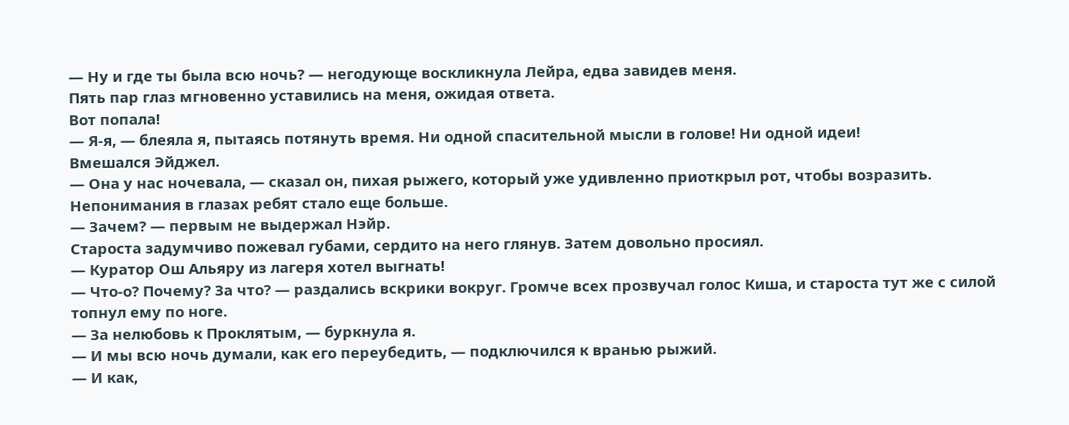— Ну и где ты была всю ночь? — негодующе воскликнула Лейра, едва завидев меня.
Пять пар глаз мгновенно уставились на меня, ожидая ответа.
Вот попала!
— Я-я, — блеяла я, пытаясь потянуть время. Ни одной спасительной мысли в голове! Ни одной идеи!
Вмешался Эйджел.
— Она у нас ночевала, — сказал он, пихая рыжего, который уже удивленно приоткрыл рот, чтобы возразить.
Непонимания в глазах ребят стало еще больше.
— Зачем? — первым не выдержал Нэйр.
Староста задумчиво пожевал губами, сердито на него глянув. Затем довольно просиял.
— Куратор Ош Альяру из лагеря хотел выгнать!
— Что-о? Почему? За что? — раздались вскрики вокруг. Громче всех прозвучал голос Киша, и староста тут же с силой топнул ему по ноге.
— За нелюбовь к Проклятым, — буркнула я.
— И мы всю ночь думали, как его переубедить, — подключился к вранью рыжий.
— И как,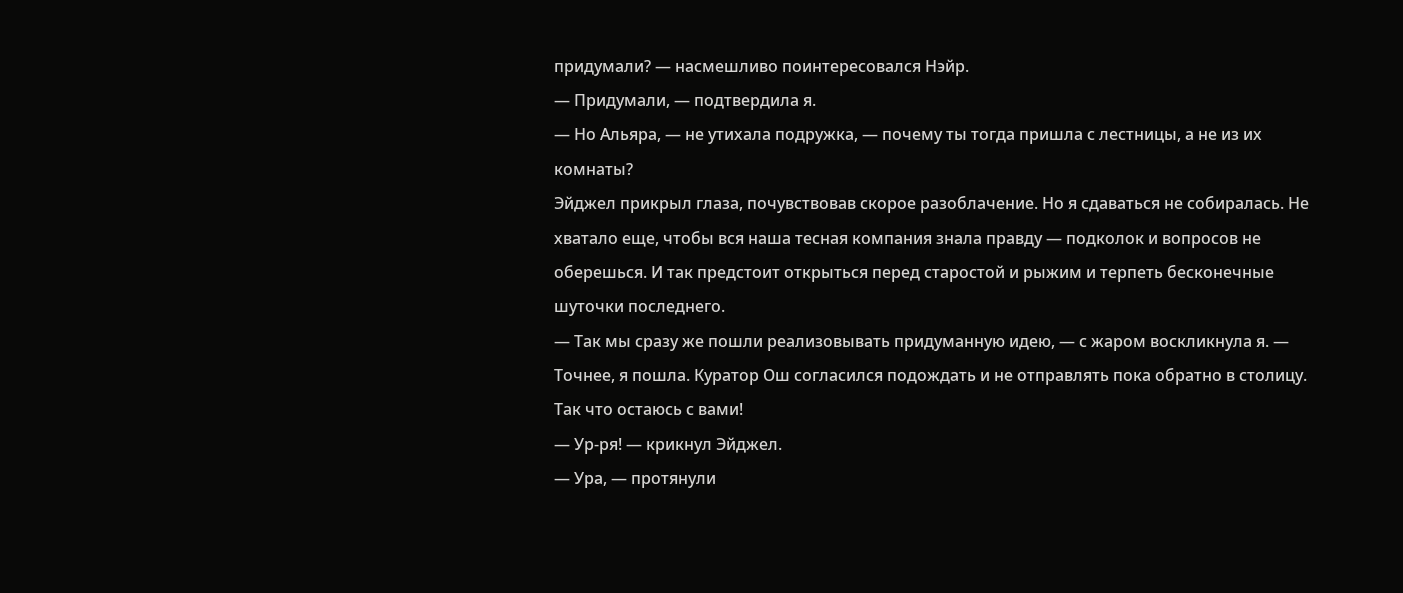придумали? — насмешливо поинтересовался Нэйр.
— Придумали, — подтвердила я.
— Но Альяра, — не утихала подружка, — почему ты тогда пришла с лестницы, а не из их комнаты?
Эйджел прикрыл глаза, почувствовав скорое разоблачение. Но я сдаваться не собиралась. Не хватало еще, чтобы вся наша тесная компания знала правду — подколок и вопросов не оберешься. И так предстоит открыться перед старостой и рыжим и терпеть бесконечные шуточки последнего.
— Так мы сразу же пошли реализовывать придуманную идею, — с жаром воскликнула я. — Точнее, я пошла. Куратор Ош согласился подождать и не отправлять пока обратно в столицу. Так что остаюсь с вами!
— Ур-ря! — крикнул Эйджел.
— Ура, — протянули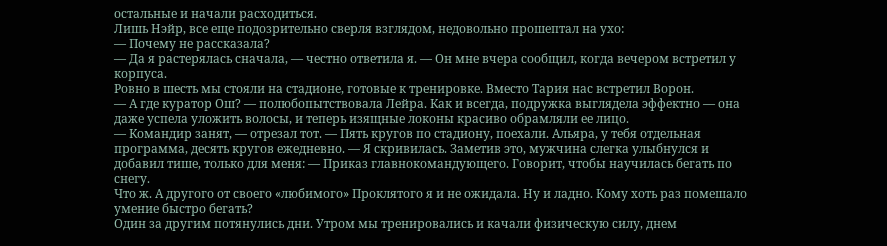остальные и начали расходиться.
Лишь Нэйр, все еще подозрительно сверля взглядом, недовольно прошептал на ухо:
— Почему не рассказала?
— Да я растерялась сначала, — честно ответила я. — Он мне вчера сообщил, когда вечером встретил у корпуса.
Ровно в шесть мы стояли на стадионе, готовые к тренировке. Вместо Тария нас встретил Ворон.
— А где куратор Ош? — полюбопытствовала Лейра. Как и всегда, подружка выглядела эффектно — она даже успела уложить волосы, и теперь изящные локоны красиво обрамляли ее лицо.
— Командир занят, — отрезал тот. — Пять кругов по стадиону, поехали. Альяра, у тебя отдельная программа, десять кругов ежедневно. — Я скривилась. Заметив это, мужчина слегка улыбнулся и добавил тише, только для меня: — Приказ главнокомандующего. Говорит, чтобы научилась бегать по снегу.
Что ж. А другого от своего «любимого» Проклятого я и не ожидала. Ну и ладно. Кому хоть раз помешало умение быстро бегать?
Один за другим потянулись дни. Утром мы тренировались и качали физическую силу, днем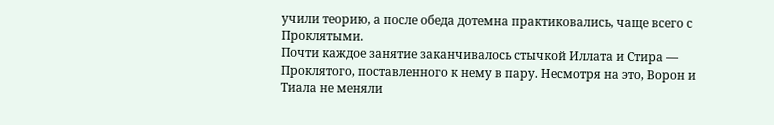учили теорию, а после обеда дотемна практиковались, чаще всего с Проклятыми.
Почти каждое занятие заканчивалось стычкой Иллата и Стира — Проклятого, поставленного к нему в пару. Несмотря на это, Ворон и Тиала не меняли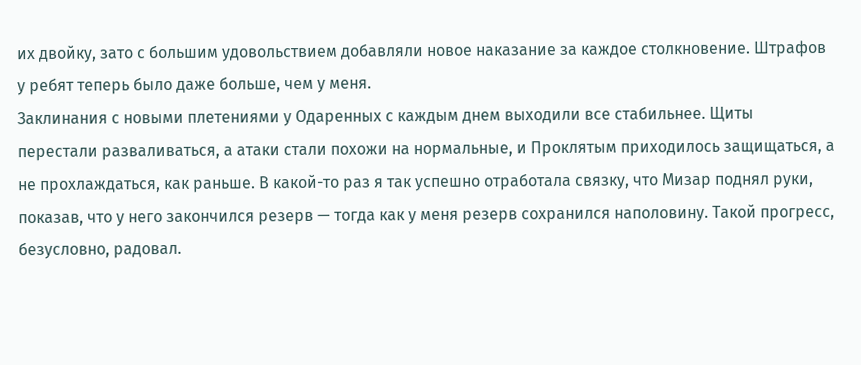их двойку, зато с большим удовольствием добавляли новое наказание за каждое столкновение. Штрафов у ребят теперь было даже больше, чем у меня.
Заклинания с новыми плетениями у Одаренных с каждым днем выходили все стабильнее. Щиты перестали разваливаться, а атаки стали похожи на нормальные, и Проклятым приходилось защищаться, а не прохлаждаться, как раньше. В какой-то раз я так успешно отработала связку, что Мизар поднял руки, показав, что у него закончился резерв — тогда как у меня резерв сохранился наполовину. Такой прогресс, безусловно, радовал.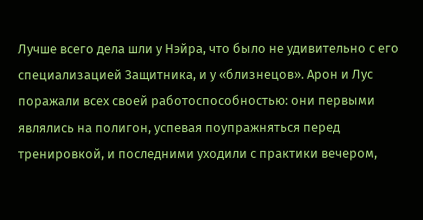Лучше всего дела шли у Нэйра, что было не удивительно с его специализацией Защитника, и у «близнецов». Арон и Лус поражали всех своей работоспособностью: они первыми являлись на полигон, успевая поупражняться перед тренировкой, и последними уходили с практики вечером,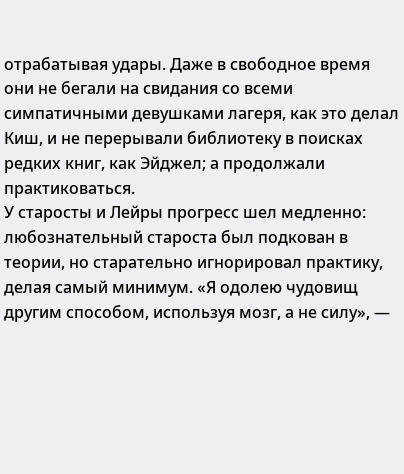отрабатывая удары. Даже в свободное время они не бегали на свидания со всеми симпатичными девушками лагеря, как это делал Киш, и не перерывали библиотеку в поисках редких книг, как Эйджел; а продолжали практиковаться.
У старосты и Лейры прогресс шел медленно: любознательный староста был подкован в теории, но старательно игнорировал практику, делая самый минимум. «Я одолею чудовищ другим способом, используя мозг, а не силу», —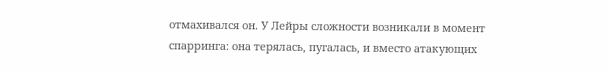отмахивался он. У Лейры сложности возникали в момент спарринга: она терялась, пугалась, и вместо атакующих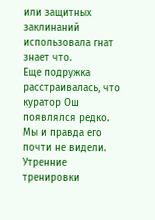или защитных заклинаний использовала гнат знает что.
Еще подружка расстраивалась, что куратор Ош появлялся редко.
Мы и правда его почти не видели. Утренние тренировки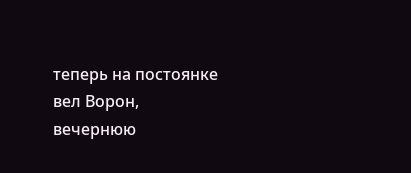теперь на постоянке вел Ворон, вечернюю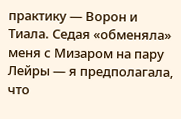практику — Ворон и Тиала. Седая «обменяла» меня с Мизаром на пару Лейры — я предполагала, что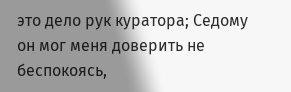это дело рук куратора; Седому он мог меня доверить не беспокоясь,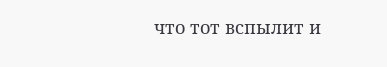что тот вспылит и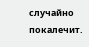случайно покалечит.